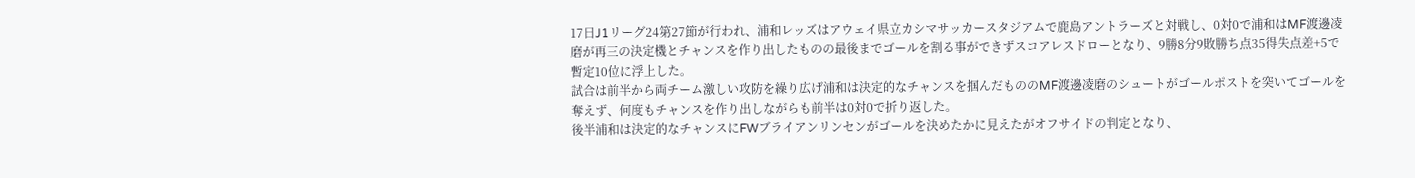17日J1リーグ24第27節が行われ、浦和レッズはアウェイ県立カシマサッカースタジアムで鹿島アントラーズと対戦し、0対0で浦和はMF渡邊凌磨が再三の決定機とチャンスを作り出したものの最後までゴールを割る事ができずスコアレスドローとなり、9勝8分9敗勝ち点35得失点差+5で暫定10位に浮上した。
試合は前半から両チーム激しい攻防を繰り広げ浦和は決定的なチャンスを掴んだもののMF渡邊凌磨のシュートがゴールポストを突いてゴールを奪えず、何度もチャンスを作り出しながらも前半は0対0で折り返した。
後半浦和は決定的なチャンスにFWブライアンリンセンがゴールを決めたかに見えたがオフサイドの判定となり、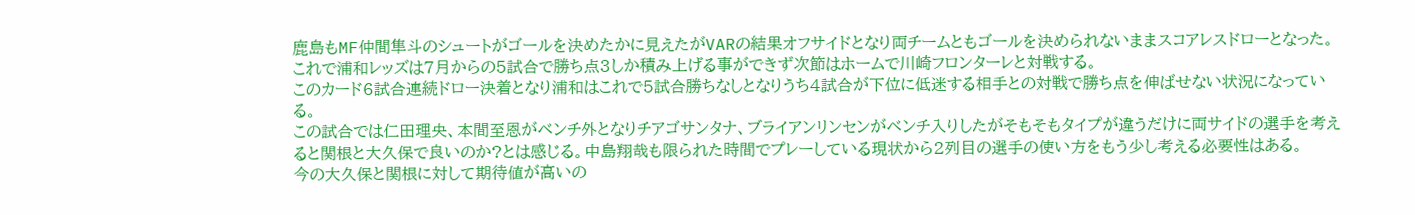鹿島もMF仲間隼斗のシュートがゴールを決めたかに見えたがVARの結果オフサイドとなり両チームともゴールを決められないままスコアレスドローとなった。
これで浦和レッズは7月からの5試合で勝ち点3しか積み上げる事ができず次節はホームで川崎フロンターレと対戦する。
このカード6試合連続ドロー決着となり浦和はこれで5試合勝ちなしとなりうち4試合が下位に低迷する相手との対戦で勝ち点を伸ばせない状況になっている。
この試合では仁田理央、本間至恩がベンチ外となりチアゴサンタナ、ブライアンリンセンがベンチ入りしたがそもそもタイプが違うだけに両サイドの選手を考えると関根と大久保で良いのか?とは感じる。中島翔哉も限られた時間でプレーしている現状から2列目の選手の使い方をもう少し考える必要性はある。
今の大久保と関根に対して期待値が高いの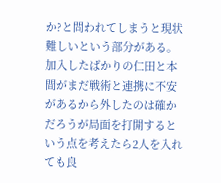か?と問われてしまうと現状難しいという部分がある。加入したばかりの仁田と本間がまだ戦術と連携に不安があるから外したのは確かだろうが局面を打開するという点を考えたら2人を入れても良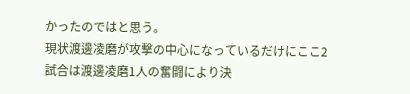かったのではと思う。
現状渡邊凌磨が攻撃の中心になっているだけにここ2試合は渡邊凌磨1人の奮闘により決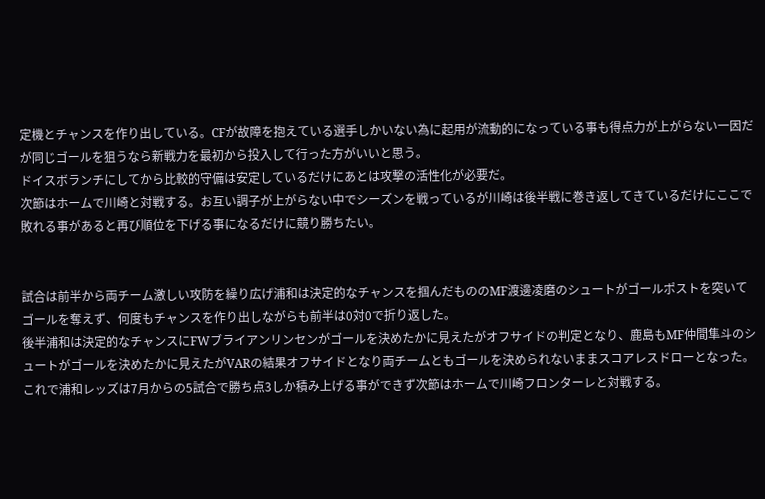定機とチャンスを作り出している。CFが故障を抱えている選手しかいない為に起用が流動的になっている事も得点力が上がらない一因だが同じゴールを狙うなら新戦力を最初から投入して行った方がいいと思う。
ドイスボランチにしてから比較的守備は安定しているだけにあとは攻撃の活性化が必要だ。
次節はホームで川崎と対戦する。お互い調子が上がらない中でシーズンを戦っているが川崎は後半戦に巻き返してきているだけにここで敗れる事があると再び順位を下げる事になるだけに競り勝ちたい。


試合は前半から両チーム激しい攻防を繰り広げ浦和は決定的なチャンスを掴んだもののMF渡邊凌磨のシュートがゴールポストを突いてゴールを奪えず、何度もチャンスを作り出しながらも前半は0対0で折り返した。
後半浦和は決定的なチャンスにFWブライアンリンセンがゴールを決めたかに見えたがオフサイドの判定となり、鹿島もMF仲間隼斗のシュートがゴールを決めたかに見えたがVARの結果オフサイドとなり両チームともゴールを決められないままスコアレスドローとなった。
これで浦和レッズは7月からの5試合で勝ち点3しか積み上げる事ができず次節はホームで川崎フロンターレと対戦する。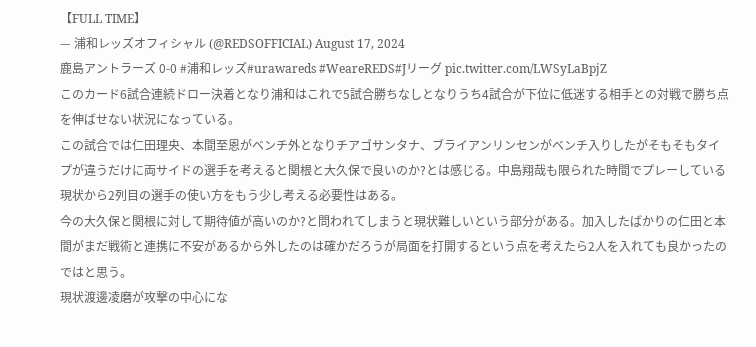【FULL TIME】
— 浦和レッズオフィシャル (@REDSOFFICIAL) August 17, 2024
鹿島アントラーズ 0-0 #浦和レッズ#urawareds #WeareREDS#Jリーグ pic.twitter.com/LWSyLaBpjZ
このカード6試合連続ドロー決着となり浦和はこれで5試合勝ちなしとなりうち4試合が下位に低迷する相手との対戦で勝ち点を伸ばせない状況になっている。
この試合では仁田理央、本間至恩がベンチ外となりチアゴサンタナ、ブライアンリンセンがベンチ入りしたがそもそもタイプが違うだけに両サイドの選手を考えると関根と大久保で良いのか?とは感じる。中島翔哉も限られた時間でプレーしている現状から2列目の選手の使い方をもう少し考える必要性はある。
今の大久保と関根に対して期待値が高いのか?と問われてしまうと現状難しいという部分がある。加入したばかりの仁田と本間がまだ戦術と連携に不安があるから外したのは確かだろうが局面を打開するという点を考えたら2人を入れても良かったのではと思う。
現状渡邊凌磨が攻撃の中心にな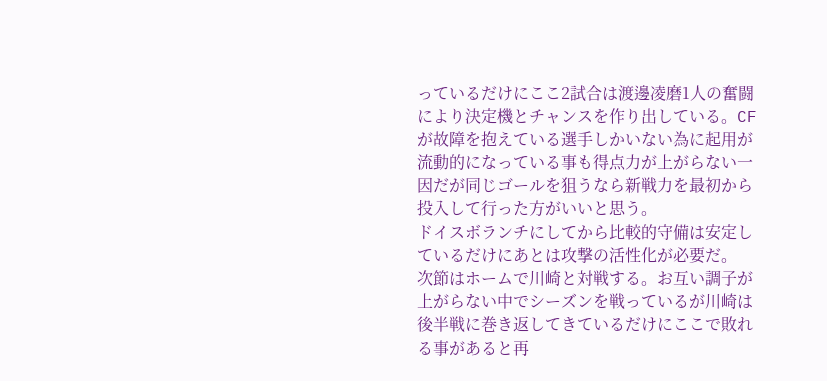っているだけにここ2試合は渡邊凌磨1人の奮闘により決定機とチャンスを作り出している。CFが故障を抱えている選手しかいない為に起用が流動的になっている事も得点力が上がらない一因だが同じゴールを狙うなら新戦力を最初から投入して行った方がいいと思う。
ドイスボランチにしてから比較的守備は安定しているだけにあとは攻撃の活性化が必要だ。
次節はホームで川崎と対戦する。お互い調子が上がらない中でシーズンを戦っているが川崎は後半戦に巻き返してきているだけにここで敗れる事があると再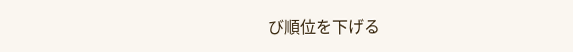び順位を下げる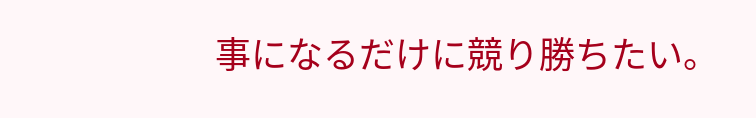事になるだけに競り勝ちたい。